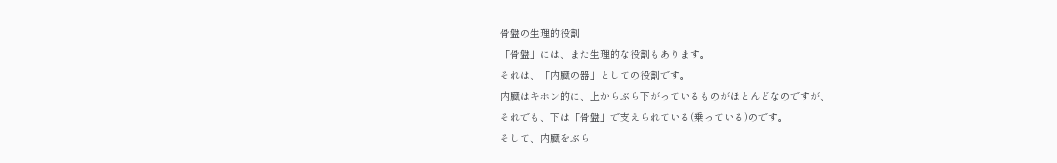骨盤の生理的役割
「骨盤」には、また生理的な役割もあります。
それは、「内臓の器」としての役割です。
内臓はキホン的に、上からぶら下がっているものがほとんどなのですが、
それでも、下は「骨盤」で支えられている(乗っている)のです。
そして、内臓をぶら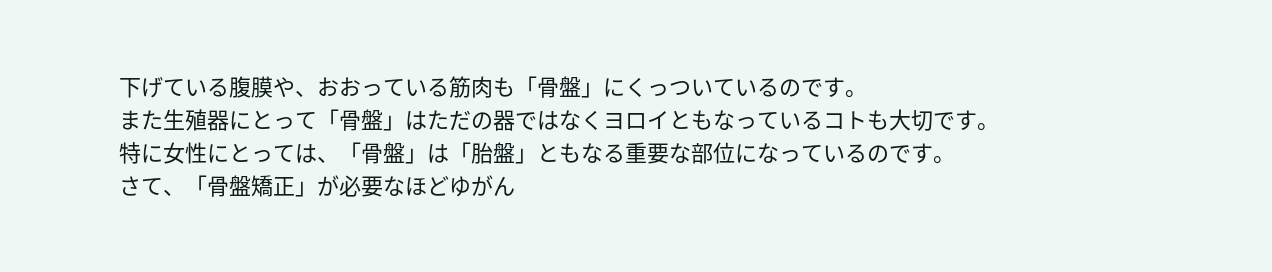下げている腹膜や、おおっている筋肉も「骨盤」にくっついているのです。
また生殖器にとって「骨盤」はただの器ではなくヨロイともなっているコトも大切です。
特に女性にとっては、「骨盤」は「胎盤」ともなる重要な部位になっているのです。
さて、「骨盤矯正」が必要なほどゆがん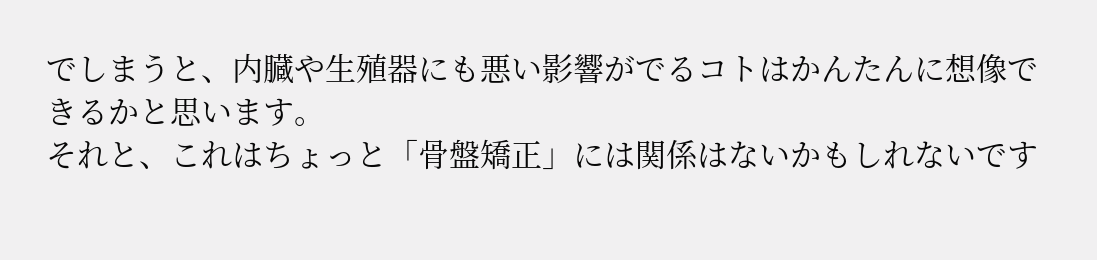でしまうと、内臓や生殖器にも悪い影響がでるコトはかんたんに想像できるかと思います。
それと、これはちょっと「骨盤矯正」には関係はないかもしれないです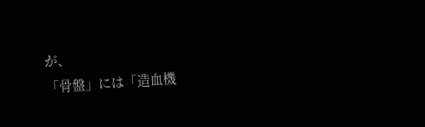が、
「骨盤」には「造血機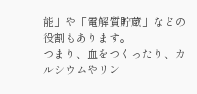能」や「電解質貯蔵」などの役割もあります。
つまり、血をつくったり、カルシウムやリン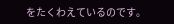をたくわえているのです。